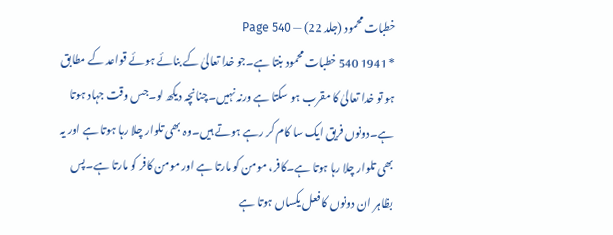خطبات محمود (جلد 22) — Page 540
* 1941 540 خطبات محمود بنتا ہے۔جو خدا تعالیٰ کے بنائے ہوئے قواعد کے مطابق ہو تو خدا تعالیٰ کا مقرب ہو سکتا ہے ورنہ نہیں۔چنانچہ دیکھ لو۔جس وقت جہاد ہوتا ہے۔دونوں فریق ایک سا کام کر رہے ہوتے ہیں۔وہ بھی تلوار چلا رہا ہوتا ہے اور یہ بھی تلوار چلا رہا ہوتا ہے۔کافر، مومن کو مارتا ہے اور مومن کافر کو مارتا ہے۔پس بظاہر ان دونوں کا فعل یکساں ہوتا ہے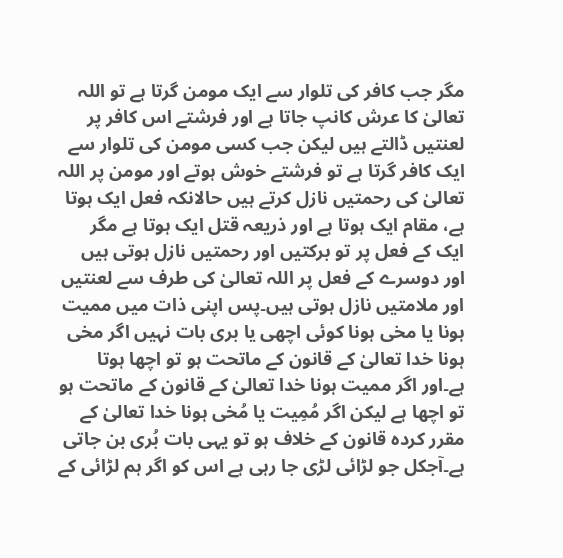مگر جب کافر کی تلوار سے ایک مومن گرتا ہے تو اللہ تعالیٰ کا عرش کانپ جاتا ہے اور فرشتے اس کافر پر لعنتیں ڈالتے ہیں لیکن جب کسی مومن کی تلوار سے ایک کافر گرتا ہے تو فرشتے خوش ہوتے اور مومن پر اللہ تعالیٰ کی رحمتیں نازل کرتے ہیں حالانکہ فعل ایک ہوتا ہے، مقام ایک ہوتا ہے اور ذریعہ قتل ایک ہوتا ہے مگر ایک کے فعل پر تو برکتیں اور رحمتیں نازل ہوتی ہیں اور دوسرے کے فعل پر اللہ تعالیٰ کی طرف سے لعنتیں اور ملامتیں نازل ہوتی ہیں۔پس اپنی ذات میں ممیت ہونا یا مخی ہونا کوئی اچھی یا بری بات نہیں اگر مخی ہونا خدا تعالیٰ کے قانون کے ماتحت ہو تو اچھا ہوتا ہے۔اور اگر ممیت ہونا خدا تعالیٰ کے قانون کے ماتحت ہو تو اچھا ہے لیکن اگر مُمِیت یا مُخی ہونا خدا تعالیٰ کے مقرر کردہ قانون کے خلاف ہو تو یہی بات بُری بن جاتی ہے۔آجکل جو لڑائی لڑی جا رہی ہے اس کو اگر ہم لڑائی کے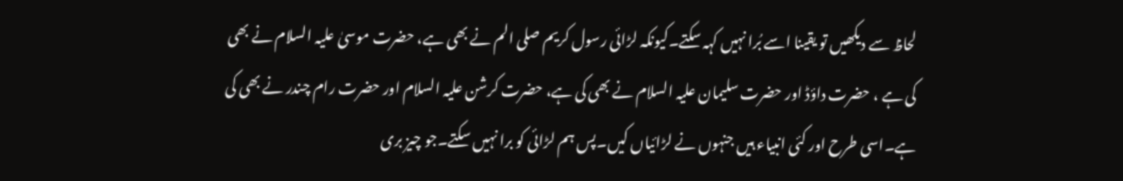لحاظ سے دیکھیں تو یقینا اسے بُرا نہیں کہہ سکتے۔کیونکہ لڑائی رسول کریم صلی الم نے بھی ہے، حضرت موسیٰ علیہ السلام نے بھی کی ہے ، حضرت داؤڈ اور حضرت سلیمان علیہ السلام نے بھی کی ہے، حضرت کرشن علیہ السلام اور حضرت رام چندر نے بھی کی ہے۔اسی طرح اور کئی انبیاء ہیں جنہوں نے لڑائیاں کیں۔پس ہم لڑائی کو برا نہیں سکتے۔جو چیز بری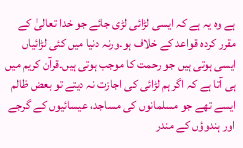ہے وہ یہ ہے کہ ایسی لڑائی لڑی جائے جو خدا تعالیٰ کے مقرر کردہ قواعد کے خلاف ہو۔ورنہ دنیا میں کئی لڑائیاں ایسی ہوتی ہیں جو رحمت کا موجب ہوتی ہیں۔قرآن کریم میں ہی آتا ہے کہ اگر ہم لڑائی کی اجازت نہ دیتے تو بعض ظالم ایسے تھے جو مسلمانوں کی مساجد، عیسائیوں کے گرجے اور ہندوؤں کے مندر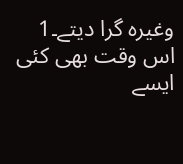وغیرہ گرا دیتے۔1 اس وقت بھی کئی ایسے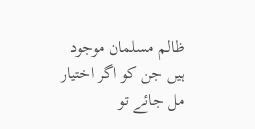ظالم مسلمان موجود ہیں جن کو اگر اختیار مل جائے تو